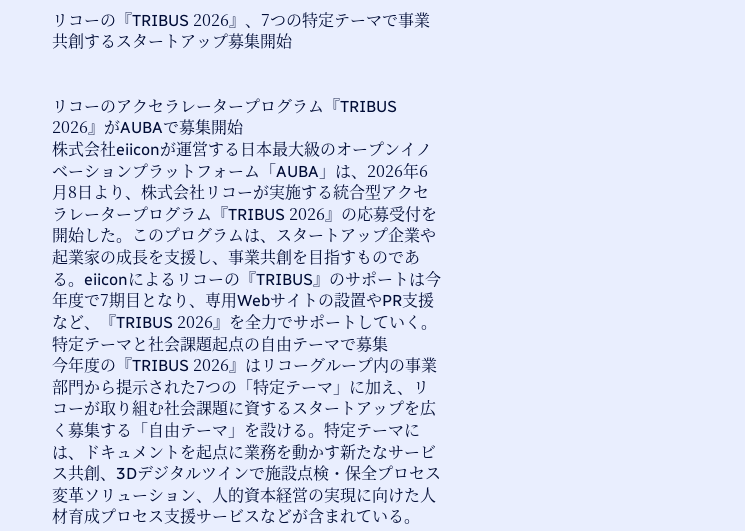リコーの『TRIBUS 2026』、7つの特定テーマで事業共創するスタートアップ募集開始


リコーのアクセラレータープログラム『TRIBUS 2026』がAUBAで募集開始
株式会社eiiconが運営する日本最大級のオープンイノベーションプラットフォーム「AUBA」は、2026年6月8日より、株式会社リコーが実施する統合型アクセラレータープログラム『TRIBUS 2026』の応募受付を開始した。このプログラムは、スタートアップ企業や起業家の成長を支援し、事業共創を目指すものである。eiiconによるリコーの『TRIBUS』のサポートは今年度で7期目となり、専用Webサイトの設置やPR支援など、『TRIBUS 2026』を全力でサポートしていく。
特定テーマと社会課題起点の自由テーマで募集
今年度の『TRIBUS 2026』はリコーグループ内の事業部門から提示された7つの「特定テーマ」に加え、リコーが取り組む社会課題に資するスタートアップを広く募集する「自由テーマ」を設ける。特定テーマには、ドキュメントを起点に業務を動かす新たなサービス共創、3Dデジタルツインで施設点検・保全プロセス変革ソリューション、人的資本経営の実現に向けた人材育成プロセス支援サービスなどが含まれている。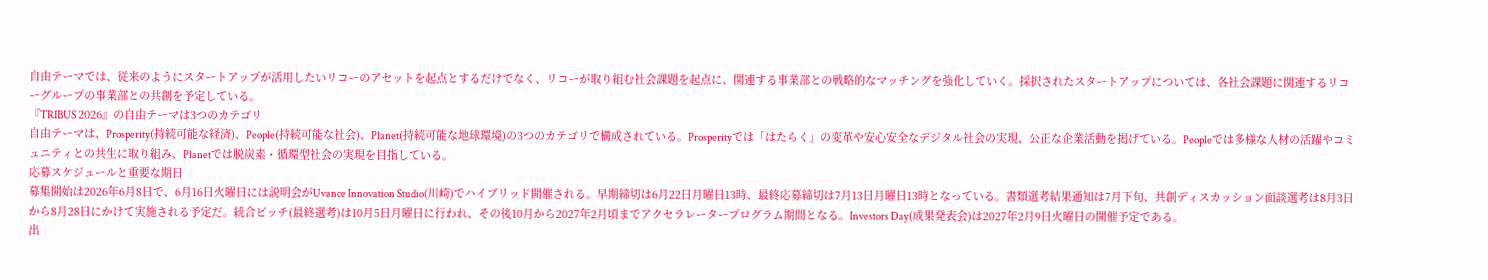自由テーマでは、従来のようにスタートアップが活用したいリコーのアセットを起点とするだけでなく、リコーが取り組む社会課題を起点に、関連する事業部との戦略的なマッチングを強化していく。採択されたスタートアップについては、各社会課題に関連するリコーグループの事業部との共創を予定している。
『TRIBUS 2026』の自由テーマは3つのカテゴリ
自由テーマは、Prosperity(持続可能な経済)、People(持続可能な社会)、Planet(持続可能な地球環境)の3つのカテゴリで構成されている。Prosperityでは「はたらく」の変革や安心安全なデジタル社会の実現、公正な企業活動を掲げている。Peopleでは多様な人材の活躍やコミュニティとの共生に取り組み、Planetでは脱炭素・循環型社会の実現を目指している。
応募スケジュールと重要な期日
募集開始は2026年6月8日で、6月16日火曜日には説明会がUvance Innovation Studio(川崎)でハイブリッド開催される。早期締切は6月22日月曜日13時、最終応募締切は7月13日月曜日13時となっている。書類選考結果通知は7月下旬、共創ディスカッション面談選考は8月3日から8月28日にかけて実施される予定だ。統合ピッチ(最終選考)は10月5日月曜日に行われ、その後10月から2027年2月頃までアクセラレータープログラム期間となる。Investors Day(成果発表会)は2027年2月9日火曜日の開催予定である。
出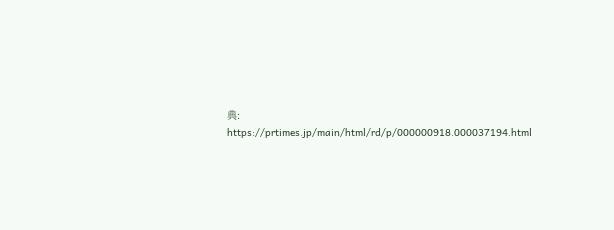典: https://prtimes.jp/main/html/rd/p/000000918.000037194.html